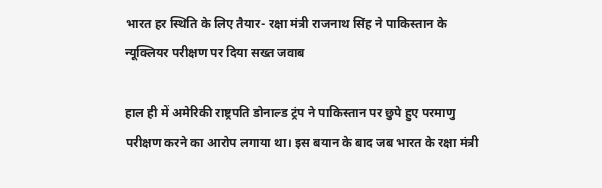भारत हर स्थिति के लिए तैयार- रक्षा मंत्री राजनाथ सिंह ने पाकिस्तान के न्यूक्लियर परीक्षण पर दिया सख्त जवाब

हाल ही में अमेरिकी राष्ट्रपति डोनाल्ड ट्रंप ने पाकिस्तान पर छुपे हुए परमाणु परीक्षण करने का आरोप लगाया था। इस बयान के बाद जब भारत के रक्षा मंत्री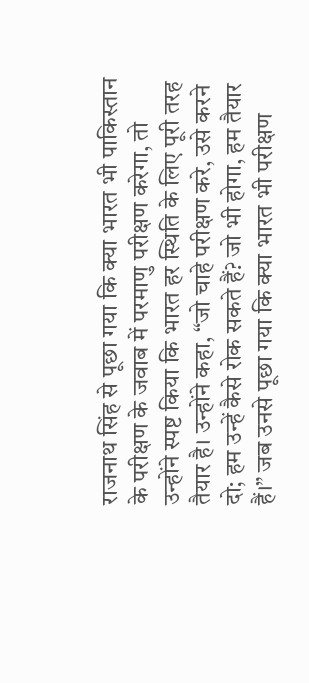राजनाथ सिंह से पूछा गया कि क्या भारत भी पाकिस्तान के परीक्षण के जवाब में परमाणु परीक्षण करेगा, तो उन्होंने स्पष्ट किया कि भारत हर स्थिति के लिए पूरी तरह तैयार है। उन्होंने कहा, “जो चाहे परीक्षण करे, उसे करने दो; हम उन्हें कैसे रोक सकते हैं? जो भी होगा, हम तैयार हैं।” जब उनसे पूछा गया कि क्या भारत भी परीक्षण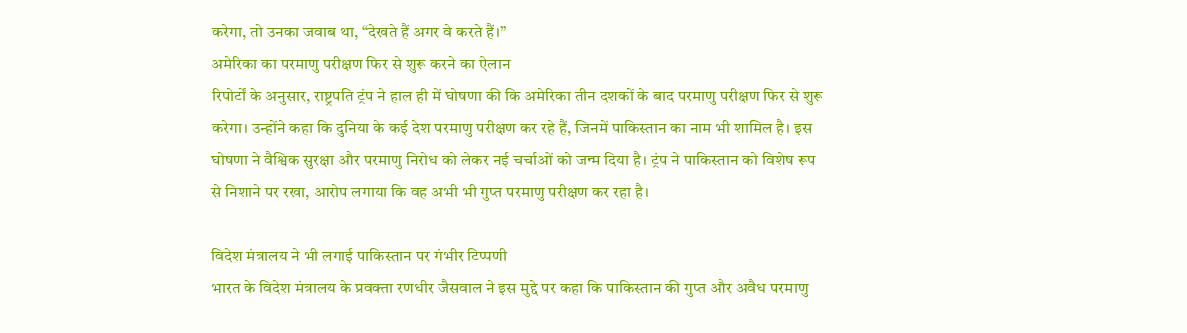करेगा, तो उनका जवाब था, “देखते हैं अगर वे करते हैं।”
अमेरिका का परमाणु परीक्षण फिर से शुरू करने का ऐलान
रिपोर्टों के अनुसार, राष्ट्रपति ट्रंप ने हाल ही में घोषणा की कि अमेरिका तीन दशकों के बाद परमाणु परीक्षण फिर से शुरू करेगा। उन्होंने कहा कि दुनिया के कई देश परमाणु परीक्षण कर रहे हैं, जिनमें पाकिस्तान का नाम भी शामिल है। इस घोषणा ने वैश्विक सुरक्षा और परमाणु निरोध को लेकर नई चर्चाओं को जन्म दिया है। ट्रंप ने पाकिस्तान को विशेष रूप से निशाने पर रखा, आरोप लगाया कि वह अभी भी गुप्त परमाणु परीक्षण कर रहा है।

विदेश मंत्रालय ने भी लगाई पाकिस्तान पर गंभीर टिप्पणी
भारत के विदेश मंत्रालय के प्रवक्ता रणधीर जैसवाल ने इस मुद्दे पर कहा कि पाकिस्तान की गुप्त और अवैध परमाणु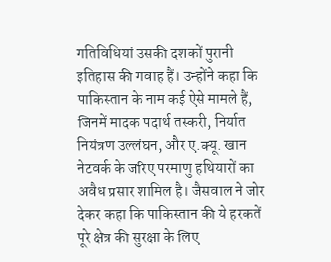गतिविधियां उसकी दशकों पुरानी इतिहास की गवाह हैं। उन्होंने कहा कि पाकिस्तान के नाम कई ऐसे मामले हैं, जिनमें मादक पदार्थ तस्करी, निर्यात नियंत्रण उल्लंघन, और ए.क्यू. खान नेटवर्क के जरिए परमाणु हथियारों का अवैध प्रसार शामिल है। जैसवाल ने जोर देकर कहा कि पाकिस्तान की ये हरकतें पूरे क्षेत्र की सुरक्षा के लिए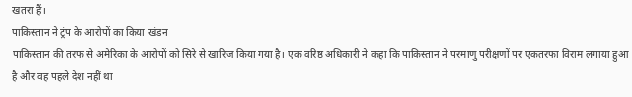खतरा हैं।
पाकिस्तान ने ट्रंप के आरोपों का किया खंडन
पाकिस्तान की तरफ से अमेरिका के आरोपों को सिरे से खारिज किया गया है। एक वरिष्ठ अधिकारी ने कहा कि पाकिस्तान ने परमाणु परीक्षणों पर एकतरफा विराम लगाया हुआ है और वह पहले देश नहीं था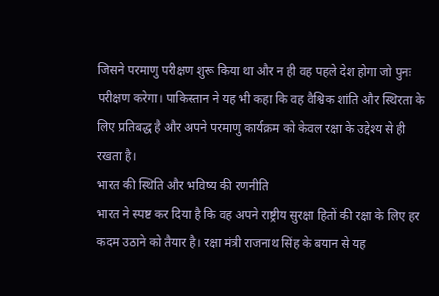जिसने परमाणु परीक्षण शुरू किया था और न ही वह पहले देश होगा जो पुनः परीक्षण करेगा। पाकिस्तान ने यह भी कहा कि वह वैश्विक शांति और स्थिरता के लिए प्रतिबद्ध है और अपने परमाणु कार्यक्रम को केवल रक्षा के उद्देश्य से ही रखता है।
भारत की स्थिति और भविष्य की रणनीति
भारत ने स्पष्ट कर दिया है कि वह अपने राष्ट्रीय सुरक्षा हितों की रक्षा के लिए हर कदम उठाने को तैयार है। रक्षा मंत्री राजनाथ सिंह के बयान से यह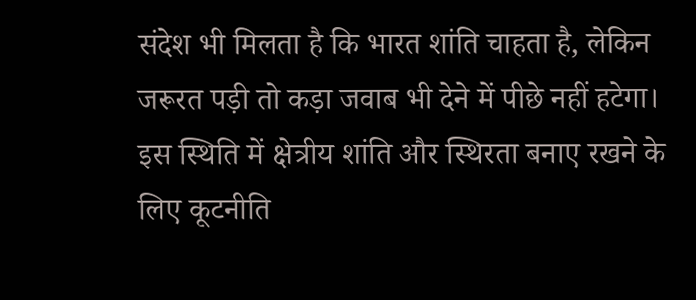संदेश भी मिलता है कि भारत शांति चाहता है, लेकिन जरूरत पड़ी तो कड़ा जवाब भी देने में पीछे नहीं हटेगा। इस स्थिति में क्षेत्रीय शांति और स्थिरता बनाए रखने के लिए कूटनीति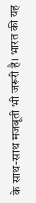के साथ-साथ मजबूती भी जरूरी है। भारत की यह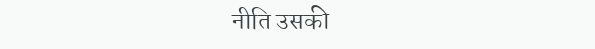नीति उसकी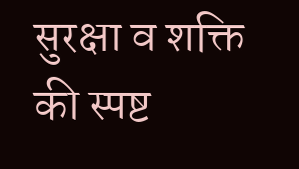सुरक्षा व शक्ति की स्पष्ट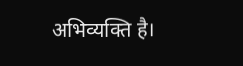अभिव्यक्ति है।